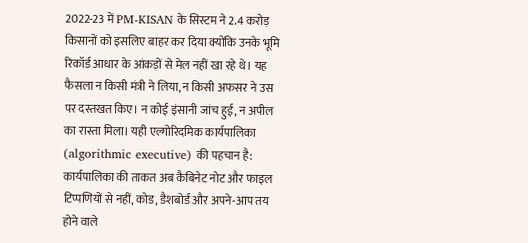2022-23 में PM-KISAN के सिस्टम ने 2.4 करोड़ किसानों को इसलिए बाहर कर दिया क्योंकि उनके भूमि रिकॉर्ड आधार के आंकड़ों से मेल नहीं खा रहे थे। यह फैसला न किसी मंत्री ने लिया, न किसी अफसर ने उस पर दस्तखत किए। न कोई इंसानी जांच हुई, न अपील का रास्ता मिला। यही एल्गोरिदमिक कार्यपालिका (algorithmic executive) की पहचान है: कार्यपालिका की ताकत अब कैबिनेट नोट और फाइल टिप्पणियों से नहीं, कोड, डैशबोर्ड और अपने-आप तय होने वाले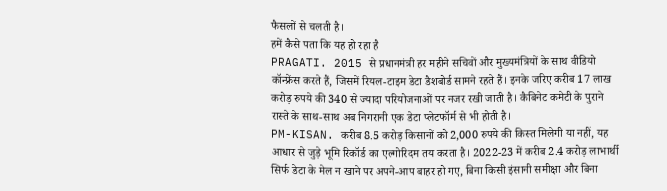फैसलों से चलती है।
हमें कैसे पता कि यह हो रहा है
PRAGATI. 2015 से प्रधानमंत्री हर महीने सचिवों और मुख्यमंत्रियों के साथ वीडियो कॉन्फ्रेंस करते हैं, जिसमें रियल-टाइम डेटा डैशबोर्ड सामने रहते हैं। इनके जरिए करीब 17 लाख करोड़ रुपये की 340 से ज्यादा परियोजनाओं पर नजर रखी जाती है। कैबिनेट कमेटी के पुराने रास्ते के साथ-साथ अब निगरानी एक डेटा प्लेटफॉर्म से भी होती है।
PM-KISAN. करीब 8.5 करोड़ किसानों को 2,000 रुपये की किस्त मिलेगी या नहीं, यह आधार से जुड़े भूमि रिकॉर्ड का एल्गोरिदम तय करता है। 2022-23 में करीब 2.4 करोड़ लाभार्थी सिर्फ डेटा के मेल न खाने पर अपने-आप बाहर हो गए, बिना किसी इंसानी समीक्षा और बिना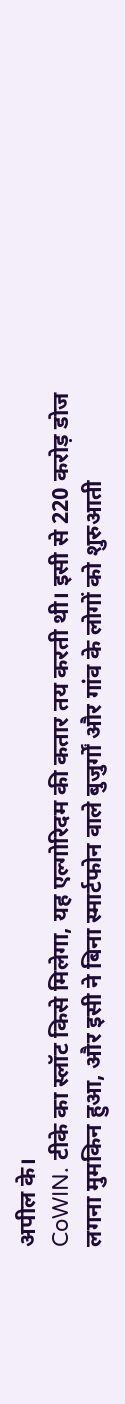अपील के।
CoWIN. टीके का स्लॉट किसे मिलेगा, यह एल्गोरिदम की कतार तय करती थी। इसी से 220 करोड़ डोज लगना मुमकिन हुआ, और इसी ने बिना स्मार्टफोन वाले बुजुर्गों और गांव के लोगों को शुरुआती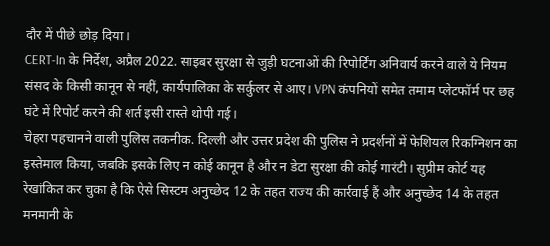दौर में पीछे छोड़ दिया।
CERT-In के निर्देश, अप्रैल 2022. साइबर सुरक्षा से जुड़ी घटनाओं की रिपोर्टिंग अनिवार्य करने वाले ये नियम संसद के किसी कानून से नहीं, कार्यपालिका के सर्कुलर से आए। VPN कंपनियों समेत तमाम प्लेटफॉर्म पर छह घंटे में रिपोर्ट करने की शर्त इसी रास्ते थोपी गई।
चेहरा पहचानने वाली पुलिस तकनीक. दिल्ली और उत्तर प्रदेश की पुलिस ने प्रदर्शनों में फेशियल रिकग्निशन का इस्तेमाल किया, जबकि इसके लिए न कोई कानून है और न डेटा सुरक्षा की कोई गारंटी। सुप्रीम कोर्ट यह रेखांकित कर चुका है कि ऐसे सिस्टम अनुच्छेद 12 के तहत राज्य की कार्रवाई हैं और अनुच्छेद 14 के तहत मनमानी के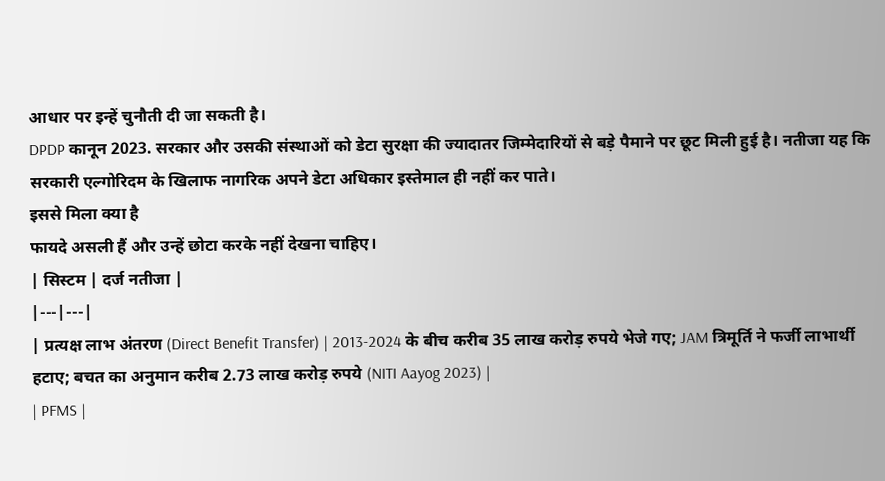आधार पर इन्हें चुनौती दी जा सकती है।
DPDP कानून 2023. सरकार और उसकी संस्थाओं को डेटा सुरक्षा की ज्यादातर जिम्मेदारियों से बड़े पैमाने पर छूट मिली हुई है। नतीजा यह कि सरकारी एल्गोरिदम के खिलाफ नागरिक अपने डेटा अधिकार इस्तेमाल ही नहीं कर पाते।
इससे मिला क्या है
फायदे असली हैं और उन्हें छोटा करके नहीं देखना चाहिए।
| सिस्टम | दर्ज नतीजा |
|---|---|
| प्रत्यक्ष लाभ अंतरण (Direct Benefit Transfer) | 2013-2024 के बीच करीब 35 लाख करोड़ रुपये भेजे गए; JAM त्रिमूर्ति ने फर्जी लाभार्थी हटाए; बचत का अनुमान करीब 2.73 लाख करोड़ रुपये (NITI Aayog 2023) |
| PFMS |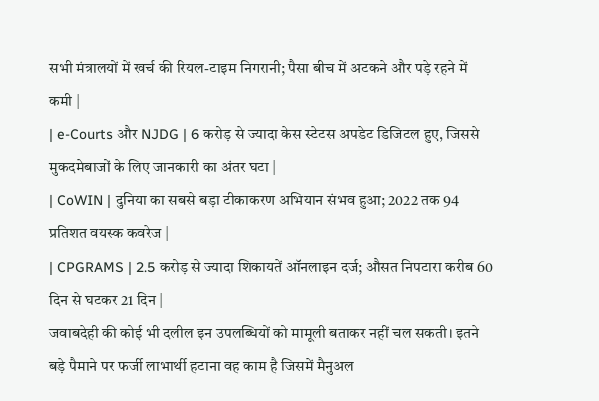सभी मंत्रालयों में खर्च की रियल-टाइम निगरानी; पैसा बीच में अटकने और पड़े रहने में कमी |
| e-Courts और NJDG | 6 करोड़ से ज्यादा केस स्टेटस अपडेट डिजिटल हुए, जिससे मुकदमेबाजों के लिए जानकारी का अंतर घटा |
| CoWIN | दुनिया का सबसे बड़ा टीकाकरण अभियान संभव हुआ; 2022 तक 94 प्रतिशत वयस्क कवरेज |
| CPGRAMS | 2.5 करोड़ से ज्यादा शिकायतें ऑनलाइन दर्ज; औसत निपटारा करीब 60 दिन से घटकर 21 दिन |
जवाबदेही की कोई भी दलील इन उपलब्धियों को मामूली बताकर नहीं चल सकती। इतने बड़े पैमाने पर फर्जी लाभार्थी हटाना वह काम है जिसमें मैनुअल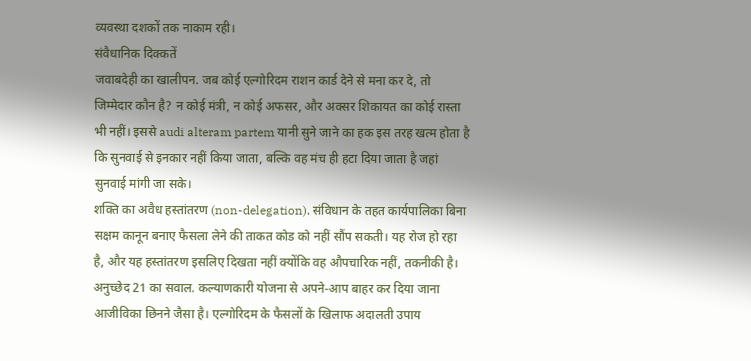व्यवस्था दशकों तक नाकाम रही।
संवैधानिक दिक्कतें
जवाबदेही का खालीपन. जब कोई एल्गोरिदम राशन कार्ड देने से मना कर दे, तो जिम्मेदार कौन है? न कोई मंत्री, न कोई अफसर, और अक्सर शिकायत का कोई रास्ता भी नहीं। इससे audi alteram partem यानी सुने जाने का हक इस तरह खत्म होता है कि सुनवाई से इनकार नहीं किया जाता, बल्कि वह मंच ही हटा दिया जाता है जहां सुनवाई मांगी जा सके।
शक्ति का अवैध हस्तांतरण (non-delegation). संविधान के तहत कार्यपालिका बिना सक्षम कानून बनाए फैसला लेने की ताकत कोड को नहीं सौंप सकती। यह रोज हो रहा है, और यह हस्तांतरण इसलिए दिखता नहीं क्योंकि वह औपचारिक नहीं, तकनीकी है।
अनुच्छेद 21 का सवाल. कल्याणकारी योजना से अपने-आप बाहर कर दिया जाना आजीविका छिनने जैसा है। एल्गोरिदम के फैसलों के खिलाफ अदालती उपाय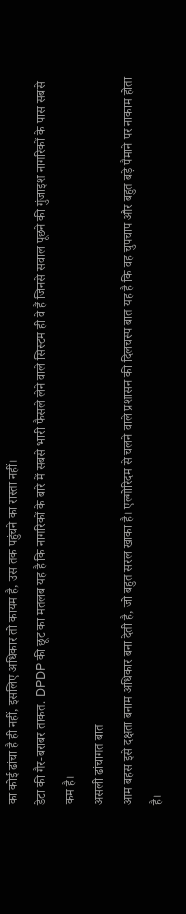का कोई ढांचा है ही नहीं, इसलिए अधिकार तो कायम है, उस तक पहुंचने का रास्ता नहीं।
डेटा की गैर-बराबर ताकत. DPDP की छूट का मतलब यह है कि नागरिकों के बारे में सबसे भारी फैसले लेने वाले सिस्टम ही वे हैं जिनसे सवाल पूछने की गुंजाइश नागरिकों के पास सबसे कम है।
असली ढांचागत बात
आम बहस इसे दक्षता बनाम अधिकार बना देती है, जो बहुत सरल खाका है। एल्गोरिदम से चलने वाले प्रशासन की दिलचस्प बात यह है कि वह चुपचाप और बहुत बड़े पैमाने पर नाकाम होता है।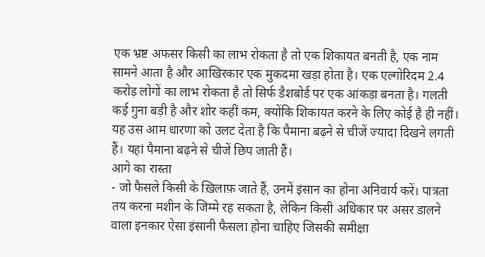एक भ्रष्ट अफसर किसी का लाभ रोकता है तो एक शिकायत बनती है, एक नाम सामने आता है और आखिरकार एक मुकदमा खड़ा होता है। एक एल्गोरिदम 2.4 करोड़ लोगों का लाभ रोकता है तो सिर्फ डैशबोर्ड पर एक आंकड़ा बनता है। गलती कई गुना बड़ी है और शोर कहीं कम, क्योंकि शिकायत करने के लिए कोई है ही नहीं।
यह उस आम धारणा को उलट देता है कि पैमाना बढ़ने से चीजें ज्यादा दिखने लगती हैं। यहां पैमाना बढ़ने से चीजें छिप जाती हैं।
आगे का रास्ता
- जो फैसले किसी के ख़िलाफ़ जाते हैं, उनमें इंसान का होना अनिवार्य करें। पात्रता तय करना मशीन के जिम्मे रह सकता है, लेकिन किसी अधिकार पर असर डालने वाला इनकार ऐसा इंसानी फैसला होना चाहिए जिसकी समीक्षा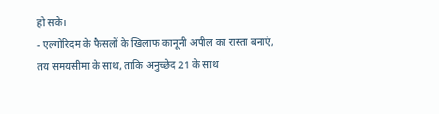हो सके।
- एल्गोरिदम के फैसलों के खिलाफ कानूनी अपील का रास्ता बनाएं, तय समयसीमा के साथ, ताकि अनुच्छेद 21 के साथ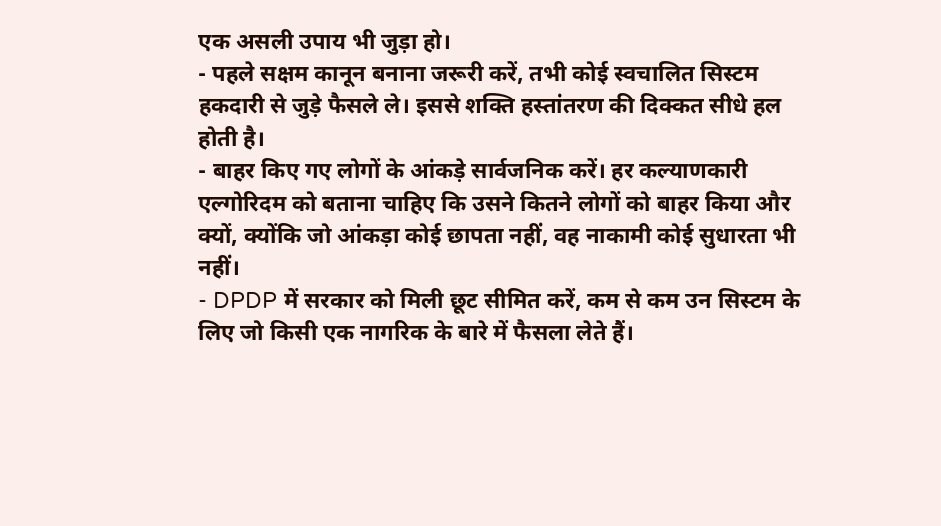एक असली उपाय भी जुड़ा हो।
- पहले सक्षम कानून बनाना जरूरी करें, तभी कोई स्वचालित सिस्टम हकदारी से जुड़े फैसले ले। इससे शक्ति हस्तांतरण की दिक्कत सीधे हल होती है।
- बाहर किए गए लोगों के आंकड़े सार्वजनिक करें। हर कल्याणकारी एल्गोरिदम को बताना चाहिए कि उसने कितने लोगों को बाहर किया और क्यों, क्योंकि जो आंकड़ा कोई छापता नहीं, वह नाकामी कोई सुधारता भी नहीं।
- DPDP में सरकार को मिली छूट सीमित करें, कम से कम उन सिस्टम के लिए जो किसी एक नागरिक के बारे में फैसला लेते हैं।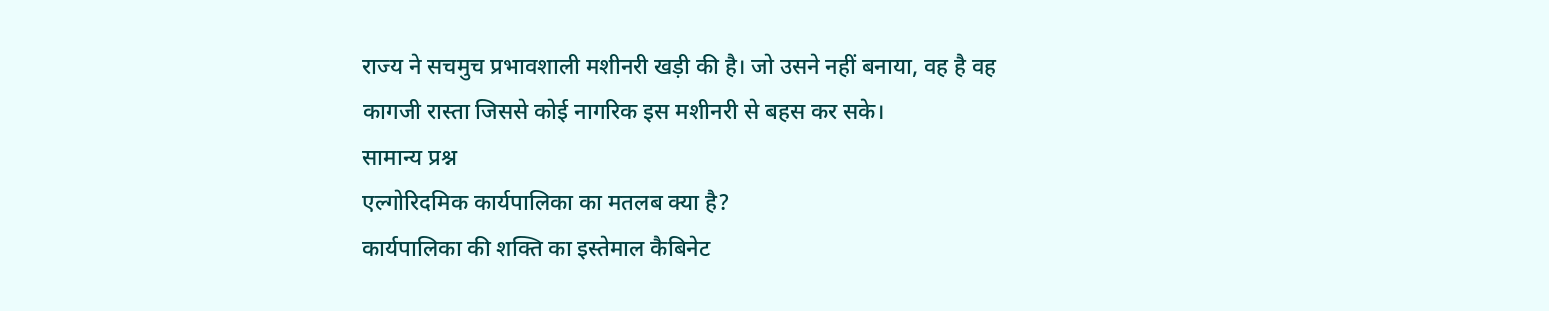राज्य ने सचमुच प्रभावशाली मशीनरी खड़ी की है। जो उसने नहीं बनाया, वह है वह कागजी रास्ता जिससे कोई नागरिक इस मशीनरी से बहस कर सके।
सामान्य प्रश्न
एल्गोरिदमिक कार्यपालिका का मतलब क्या है?
कार्यपालिका की शक्ति का इस्तेमाल कैबिनेट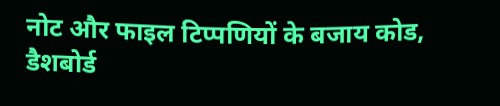नोट और फाइल टिप्पणियों के बजाय कोड, डैशबोर्ड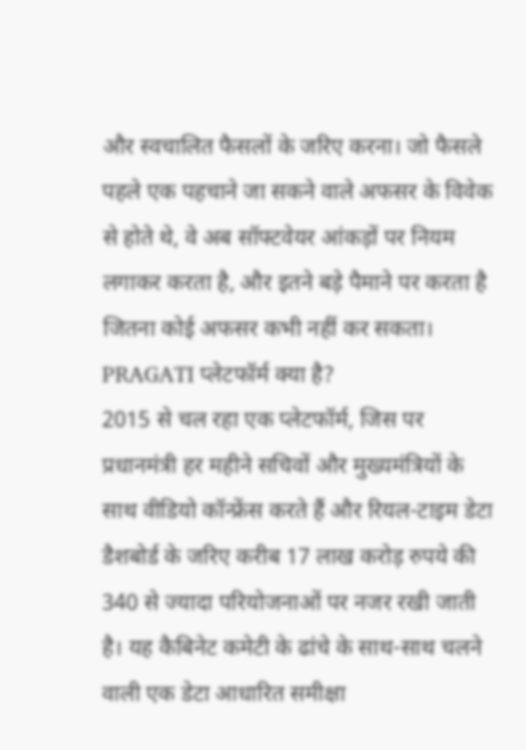और स्वचालित फैसलों के जरिए करना। जो फैसले पहले एक पहचाने जा सकने वाले अफसर के विवेक से होते थे, वे अब सॉफ्टवेयर आंकड़ों पर नियम लगाकर करता है, और इतने बड़े पैमाने पर करता है जितना कोई अफसर कभी नहीं कर सकता।
PRAGATI प्लेटफॉर्म क्या है?
2015 से चल रहा एक प्लेटफॉर्म, जिस पर प्रधानमंत्री हर महीने सचिवों और मुख्यमंत्रियों के साथ वीडियो कॉन्फ्रेंस करते हैं और रियल-टाइम डेटा डैशबोर्ड के जरिए करीब 17 लाख करोड़ रुपये की 340 से ज्यादा परियोजनाओं पर नजर रखी जाती है। यह कैबिनेट कमेटी के ढांचे के साथ-साथ चलने वाली एक डेटा आधारित समीक्षा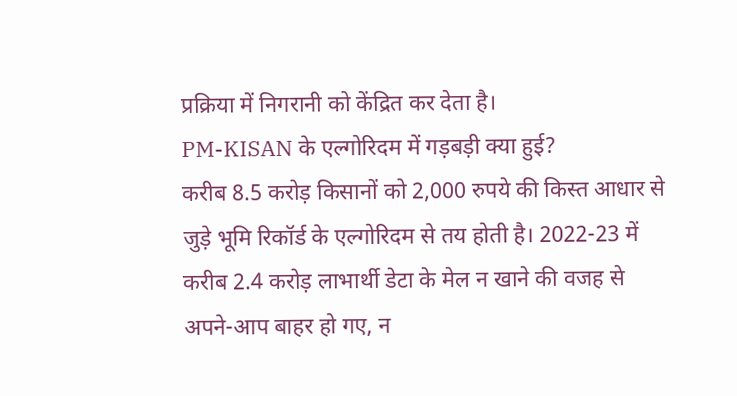प्रक्रिया में निगरानी को केंद्रित कर देता है।
PM-KISAN के एल्गोरिदम में गड़बड़ी क्या हुई?
करीब 8.5 करोड़ किसानों को 2,000 रुपये की किस्त आधार से जुड़े भूमि रिकॉर्ड के एल्गोरिदम से तय होती है। 2022-23 में करीब 2.4 करोड़ लाभार्थी डेटा के मेल न खाने की वजह से अपने-आप बाहर हो गए, न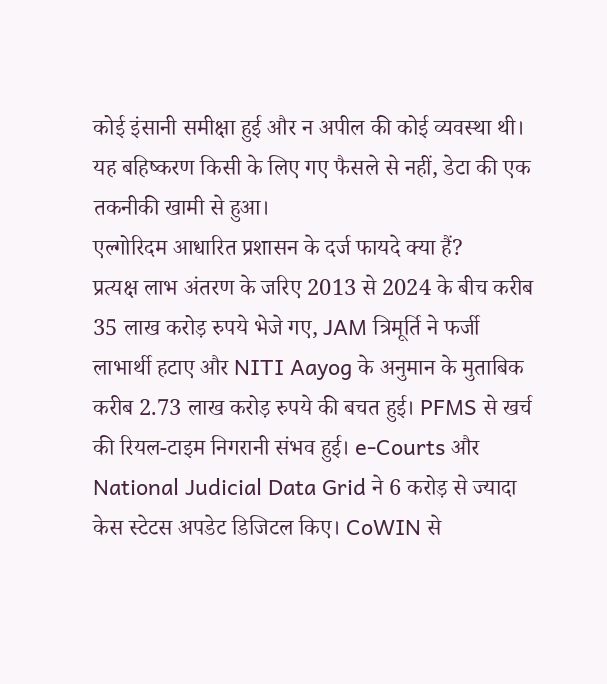कोई इंसानी समीक्षा हुई और न अपील की कोई व्यवस्था थी। यह बहिष्करण किसी के लिए गए फैसले से नहीं, डेटा की एक तकनीकी खामी से हुआ।
एल्गोरिदम आधारित प्रशासन के दर्ज फायदे क्या हैं?
प्रत्यक्ष लाभ अंतरण के जरिए 2013 से 2024 के बीच करीब 35 लाख करोड़ रुपये भेजे गए, JAM त्रिमूर्ति ने फर्जी लाभार्थी हटाए और NITI Aayog के अनुमान के मुताबिक करीब 2.73 लाख करोड़ रुपये की बचत हुई। PFMS से खर्च की रियल-टाइम निगरानी संभव हुई। e-Courts और National Judicial Data Grid ने 6 करोड़ से ज्यादा केस स्टेटस अपडेट डिजिटल किए। CoWIN से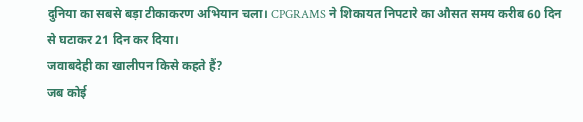दुनिया का सबसे बड़ा टीकाकरण अभियान चला। CPGRAMS ने शिकायत निपटारे का औसत समय करीब 60 दिन से घटाकर 21 दिन कर दिया।
जवाबदेही का खालीपन किसे कहते हैं?
जब कोई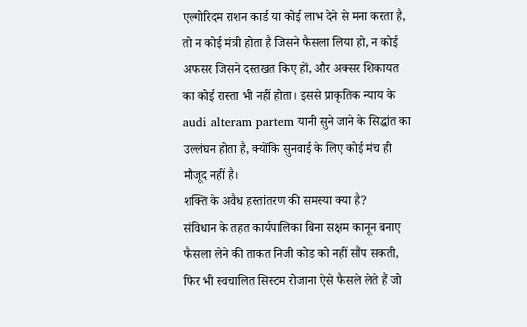एल्गोरिदम राशन कार्ड या कोई लाभ देने से मना करता है, तो न कोई मंत्री होता है जिसने फैसला लिया हो, न कोई अफसर जिसने दस्तखत किए हों, और अक्सर शिकायत का कोई रास्ता भी नहीं होता। इससे प्राकृतिक न्याय के audi alteram partem यानी सुने जाने के सिद्धांत का उल्लंघन होता है, क्योंकि सुनवाई के लिए कोई मंच ही मौजूद नहीं है।
शक्ति के अवैध हस्तांतरण की समस्या क्या है?
संविधान के तहत कार्यपालिका बिना सक्षम कानून बनाए फैसला लेने की ताकत निजी कोड को नहीं सौंप सकती, फिर भी स्वचालित सिस्टम रोजाना ऐसे फैसले लेते हैं जो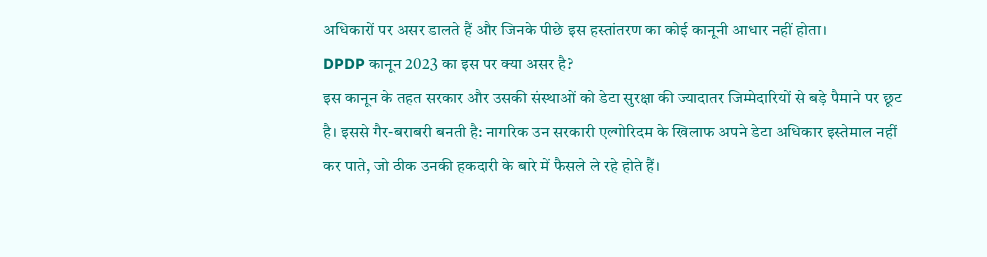अधिकारों पर असर डालते हैं और जिनके पीछे इस हस्तांतरण का कोई कानूनी आधार नहीं होता।
DPDP कानून 2023 का इस पर क्या असर है?
इस कानून के तहत सरकार और उसकी संस्थाओं को डेटा सुरक्षा की ज्यादातर जिम्मेदारियों से बड़े पैमाने पर छूट है। इससे गैर-बराबरी बनती है: नागरिक उन सरकारी एल्गोरिदम के खिलाफ अपने डेटा अधिकार इस्तेमाल नहीं कर पाते, जो ठीक उनकी हकदारी के बारे में फैसले ले रहे होते हैं।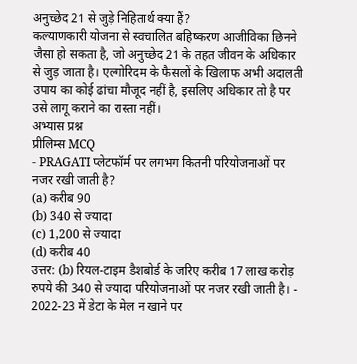अनुच्छेद 21 से जुड़े निहितार्थ क्या हैं?
कल्याणकारी योजना से स्वचालित बहिष्करण आजीविका छिनने जैसा हो सकता है, जो अनुच्छेद 21 के तहत जीवन के अधिकार से जुड़ जाता है। एल्गोरिदम के फैसलों के खिलाफ अभी अदालती उपाय का कोई ढांचा मौजूद नहीं है, इसलिए अधिकार तो है पर उसे लागू कराने का रास्ता नहीं।
अभ्यास प्रश्न
प्रीलिम्स MCQ
- PRAGATI प्लेटफॉर्म पर लगभग कितनी परियोजनाओं पर नजर रखी जाती है?
(a) करीब 90
(b) 340 से ज्यादा
(c) 1,200 से ज्यादा
(d) करीब 40
उत्तर: (b) रियल-टाइम डैशबोर्ड के जरिए करीब 17 लाख करोड़ रुपये की 340 से ज्यादा परियोजनाओं पर नजर रखी जाती है। - 2022-23 में डेटा के मेल न खाने पर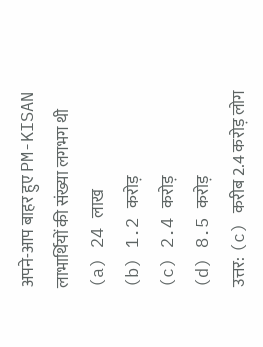अपने-आप बाहर हुए PM-KISAN लाभार्थियों की संख्या लगभग थी
(a) 24 लाख
(b) 1.2 करोड़
(c) 2.4 करोड़
(d) 8.5 करोड़
उत्तर: (c) करीब 2.4 करोड़ लोग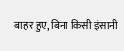बाहर हुए, बिना किसी इंसानी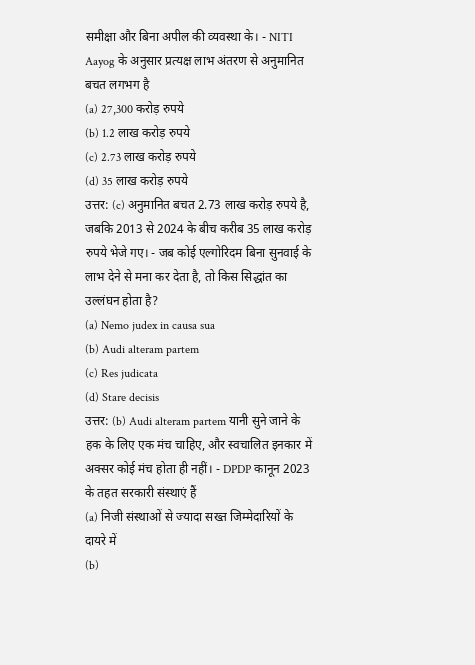समीक्षा और बिना अपील की व्यवस्था के। - NITI Aayog के अनुसार प्रत्यक्ष लाभ अंतरण से अनुमानित बचत लगभग है
(a) 27,300 करोड़ रुपये
(b) 1.2 लाख करोड़ रुपये
(c) 2.73 लाख करोड़ रुपये
(d) 35 लाख करोड़ रुपये
उत्तर: (c) अनुमानित बचत 2.73 लाख करोड़ रुपये है, जबकि 2013 से 2024 के बीच करीब 35 लाख करोड़ रुपये भेजे गए। - जब कोई एल्गोरिदम बिना सुनवाई के लाभ देने से मना कर देता है, तो किस सिद्धांत का उल्लंघन होता है?
(a) Nemo judex in causa sua
(b) Audi alteram partem
(c) Res judicata
(d) Stare decisis
उत्तर: (b) Audi alteram partem यानी सुने जाने के हक के लिए एक मंच चाहिए, और स्वचालित इनकार में अक्सर कोई मंच होता ही नहीं। - DPDP कानून 2023 के तहत सरकारी संस्थाएं हैं
(a) निजी संस्थाओं से ज्यादा सख्त जिम्मेदारियों के दायरे में
(b)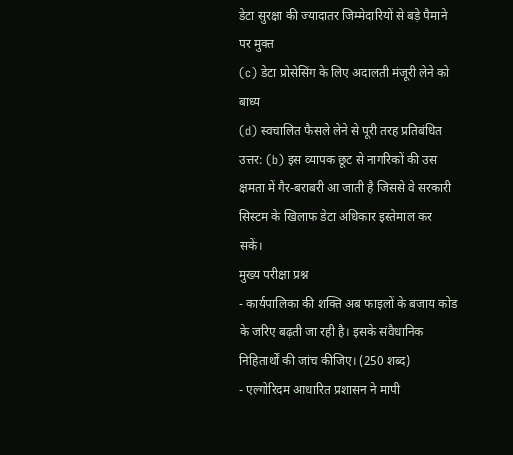डेटा सुरक्षा की ज्यादातर जिम्मेदारियों से बड़े पैमाने पर मुक्त
(c) डेटा प्रोसेसिंग के लिए अदालती मंजूरी लेने को बाध्य
(d) स्वचालित फैसले लेने से पूरी तरह प्रतिबंधित
उत्तर: (b) इस व्यापक छूट से नागरिकों की उस क्षमता में गैर-बराबरी आ जाती है जिससे वे सरकारी सिस्टम के खिलाफ डेटा अधिकार इस्तेमाल कर सकें।
मुख्य परीक्षा प्रश्न
- कार्यपालिका की शक्ति अब फाइलों के बजाय कोड के जरिए बढ़ती जा रही है। इसके संवैधानिक निहितार्थों की जांच कीजिए। (250 शब्द)
- एल्गोरिदम आधारित प्रशासन ने मापी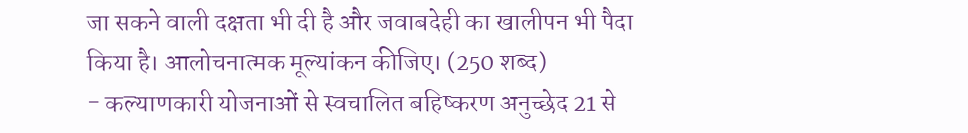जा सकने वाली दक्षता भी दी है और जवाबदेही का खालीपन भी पैदा किया है। आलोचनात्मक मूल्यांकन कीजिए। (250 शब्द)
- कल्याणकारी योजनाओं से स्वचालित बहिष्करण अनुच्छेद 21 से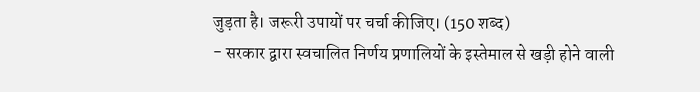जुड़ता है। जरूरी उपायों पर चर्चा कीजिए। (150 शब्द)
- सरकार द्वारा स्वचालित निर्णय प्रणालियों के इस्तेमाल से खड़ी होने वाली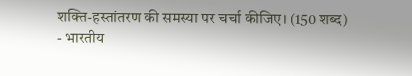शक्ति-हस्तांतरण की समस्या पर चर्चा कीजिए। (150 शब्द)
- भारतीय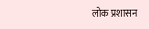लोक प्रशासन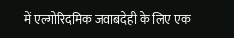में एल्गोरिदमिक जवाबदेही के लिए एक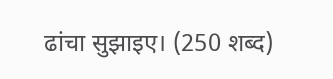ढांचा सुझाइए। (250 शब्द)